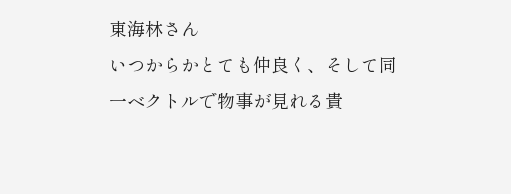東海林さん
いつからかとても仲良く、そして同一ベクトルで物事が見れる貴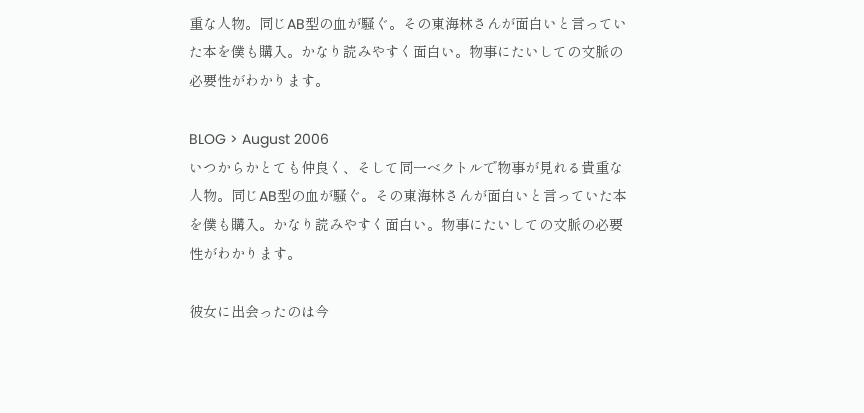重な人物。同じAB型の血が騒ぐ。その東海林さんが面白いと言っていた本を僕も購入。かなり読みやすく面白い。物事にたいしての文脈の必要性がわかります。

BLOG > August 2006
いつからかとても仲良く、そして同一ベクトルで物事が見れる貴重な人物。同じAB型の血が騒ぐ。その東海林さんが面白いと言っていた本を僕も購入。かなり読みやすく面白い。物事にたいしての文脈の必要性がわかります。

彼女に出会ったのは今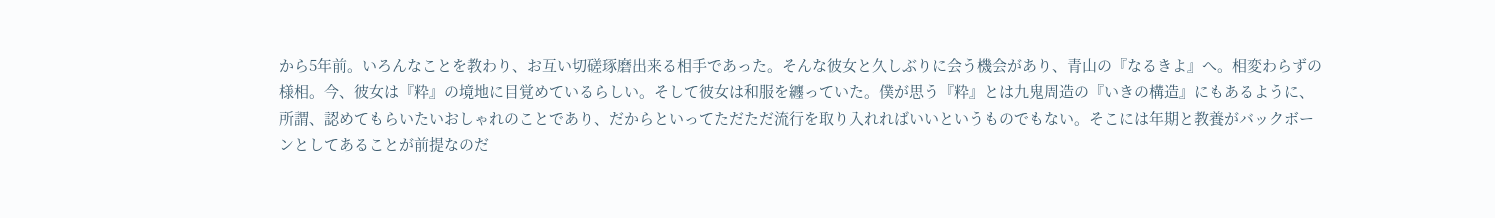から5年前。いろんなことを教わり、お互い切磋琢磨出来る相手であった。そんな彼女と久しぶりに会う機会があり、青山の『なるきよ』へ。相変わらずの様相。今、彼女は『粋』の境地に目覚めているらしい。そして彼女は和服を纏っていた。僕が思う『粋』とは九鬼周造の『いきの構造』にもあるように、所謂、認めてもらいたいおしゃれのことであり、だからといってただただ流行を取り入れればいいというものでもない。そこには年期と教養がバックボーンとしてあることが前提なのだ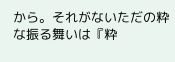から。それがないただの粋な振る舞いは『粋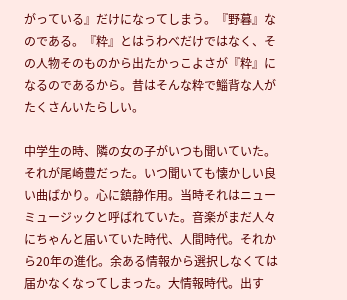がっている』だけになってしまう。『野暮』なのである。『粋』とはうわべだけではなく、その人物そのものから出たかっこよさが『粋』になるのであるから。昔はそんな粋で鯔背な人がたくさんいたらしい。

中学生の時、隣の女の子がいつも聞いていた。それが尾崎豊だった。いつ聞いても懐かしい良い曲ばかり。心に鎮静作用。当時それはニューミュージックと呼ばれていた。音楽がまだ人々にちゃんと届いていた時代、人間時代。それから20年の進化。余ある情報から選択しなくては届かなくなってしまった。大情報時代。出す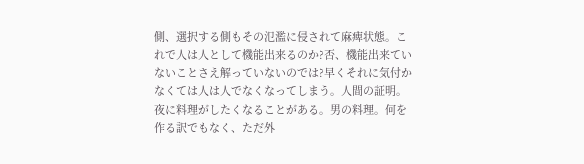側、選択する側もその氾濫に侵されて麻痺状態。これで人は人として機能出来るのか?否、機能出来ていないことさえ解っていないのでは?早くそれに気付かなくては人は人でなくなってしまう。人間の証明。
夜に料理がしたくなることがある。男の料理。何を作る訳でもなく、ただ外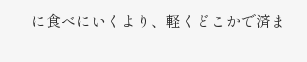に食べにいくより、軽くどこかで済ま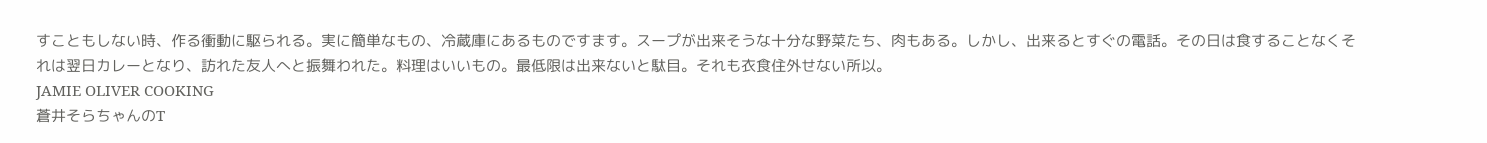すこともしない時、作る衝動に駆られる。実に簡単なもの、冷蔵庫にあるものですます。スープが出来そうな十分な野菜たち、肉もある。しかし、出来るとすぐの電話。その日は食することなくそれは翌日カレーとなり、訪れた友人へと振舞われた。料理はいいもの。最低限は出来ないと駄目。それも衣食住外せない所以。
JAMIE OLIVER COOKING
蒼井そらちゃんのT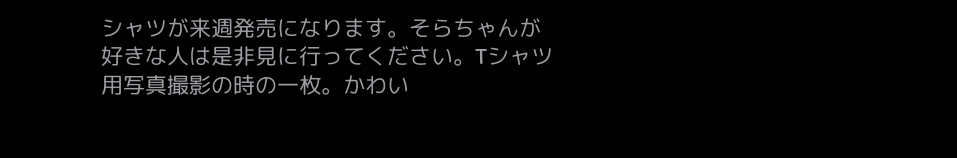シャツが来週発売になります。そらちゃんが好きな人は是非見に行ってください。Tシャツ用写真撮影の時の一枚。かわい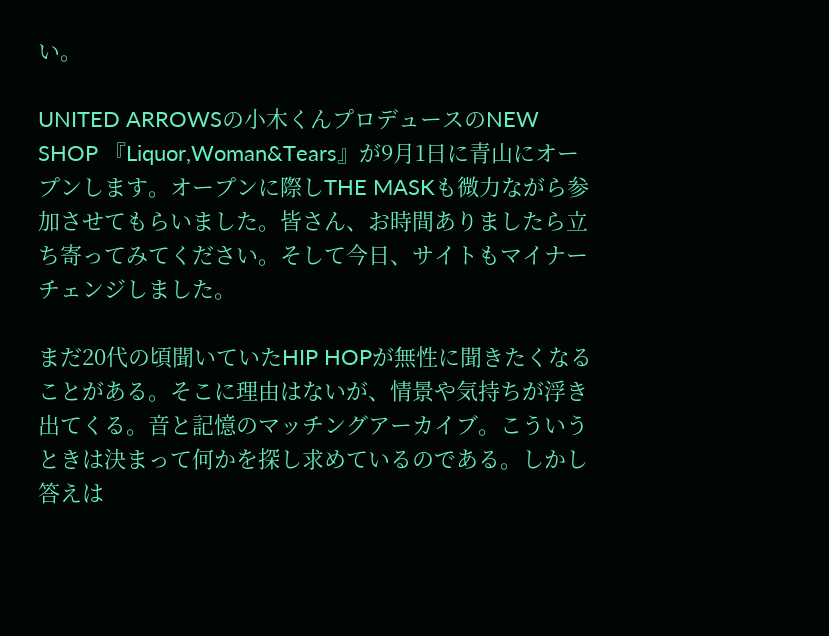い。

UNITED ARROWSの小木くんプロデュースのNEW SHOP 『Liquor,Woman&Tears』が9月1日に青山にオープンします。オープンに際しTHE MASKも微力ながら参加させてもらいました。皆さん、お時間ありましたら立ち寄ってみてください。そして今日、サイトもマイナーチェンジしました。

まだ20代の頃聞いていたHIP HOPが無性に聞きたくなることがある。そこに理由はないが、情景や気持ちが浮き出てくる。音と記憶のマッチングアーカイブ。こういうときは決まって何かを探し求めているのである。しかし答えは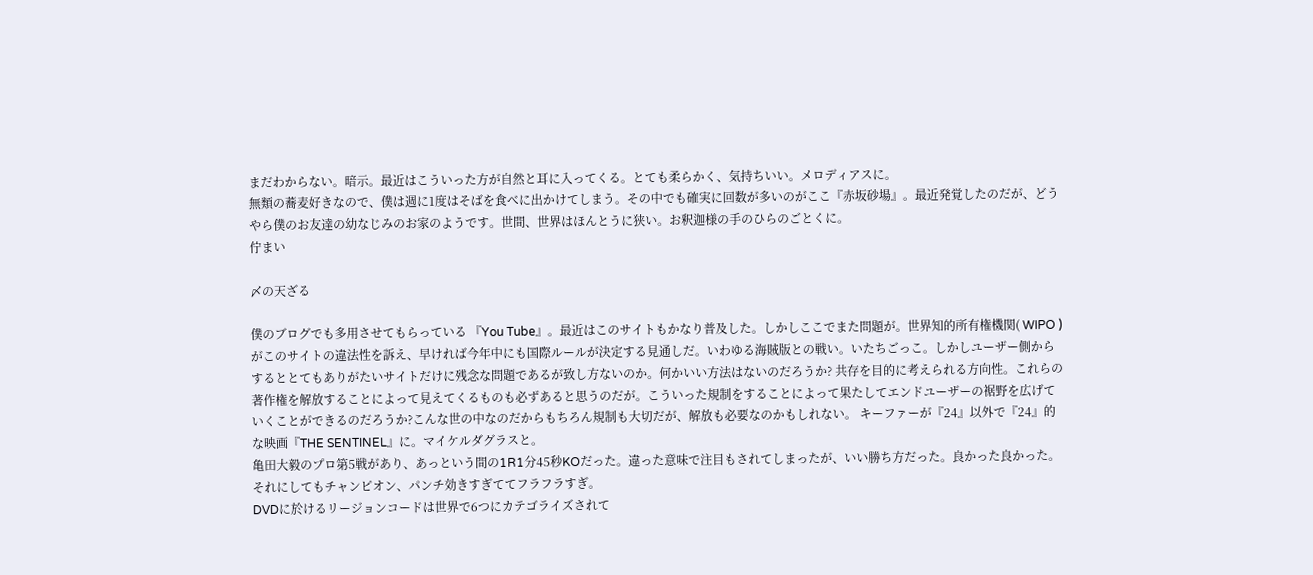まだわからない。暗示。最近はこういった方が自然と耳に入ってくる。とても柔らかく、気持ちいい。メロディアスに。
無類の蕎麦好きなので、僕は週に1度はそばを食べに出かけてしまう。その中でも確実に回数が多いのがここ『赤坂砂場』。最近発覚したのだが、どうやら僕のお友達の幼なじみのお家のようです。世間、世界はほんとうに狭い。お釈迦様の手のひらのごとくに。
佇まい

〆の天ざる

僕のブログでも多用させてもらっている 『You Tube』。最近はこのサイトもかなり普及した。しかしここでまた問題が。世界知的所有権機関( WIPO )がこのサイトの違法性を訴え、早ければ今年中にも国際ルールが決定する見通しだ。いわゆる海賊版との戦い。いたちごっこ。しかしユーザー側からするととてもありがたいサイトだけに残念な問題であるが致し方ないのか。何かいい方法はないのだろうか? 共存を目的に考えられる方向性。これらの著作権を解放することによって見えてくるものも必ずあると思うのだが。こういった規制をすることによって果たしてエンドユーザーの裾野を広げていくことができるのだろうか?こんな世の中なのだからもちろん規制も大切だが、解放も必要なのかもしれない。 キーファーが『24』以外で『24』的な映画『THE SENTINEL』に。マイケルダグラスと。
亀田大毅のプロ第5戦があり、あっという間の1R1分45秒KOだった。違った意味で注目もされてしまったが、いい勝ち方だった。良かった良かった。それにしてもチャンピオン、パンチ効きすぎててフラフラすぎ。
DVDに於けるリージョンコードは世界で6つにカテゴライズされて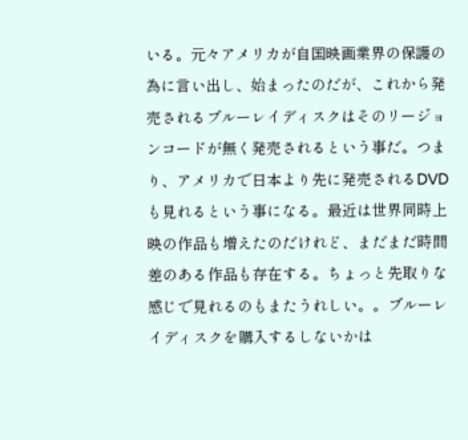いる。元々アメリカが自国映画業界の保護の為に言い出し、始まったのだが、これから発売されるブルーレイディスクはそのリージョンコードが無く発売されるという事だ。つまり、アメリカで日本より先に発売されるDVDも見れるという事になる。最近は世界同時上映の作品も増えたのだけれど、まだまだ時間差のある作品も存在する。ちょっと先取りな感じで見れるのもまたうれしい。。ブルーレイディスクを購入するしないかは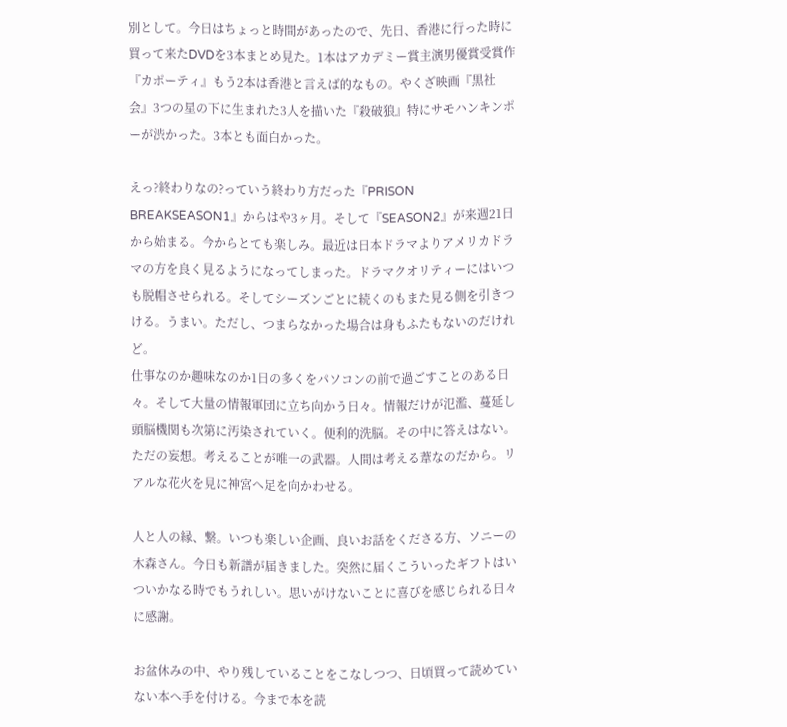別として。今日はちょっと時間があったので、先日、香港に行った時に買って来たDVDを3本まとめ見た。1本はアカデミー賞主演男優賞受賞作『カポーティ』もう2本は香港と言えば的なもの。やくざ映画『黒社会』3つの星の下に生まれた3人を描いた『殺破狼』特にサモハンキンポーが渋かった。3本とも面白かった。

えっ?終わりなの?っていう終わり方だった『PRISON BREAKSEASON1』からはや3ヶ月。そして『SEASON2』が来週21日から始まる。今からとても楽しみ。最近は日本ドラマよりアメリカドラマの方を良く見るようになってしまった。ドラマクオリティーにはいつも脱帽させられる。そしてシーズンごとに続くのもまた見る側を引きつける。うまい。ただし、つまらなかった場合は身もふたもないのだけれど。
仕事なのか趣味なのか1日の多くをパソコンの前で過ごすことのある日々。そして大量の情報軍団に立ち向かう日々。情報だけが氾濫、蔓延し頭脳機関も次第に汚染されていく。便利的洗脳。その中に答えはない。ただの妄想。考えることが唯一の武器。人間は考える葦なのだから。リアルな花火を見に神宮へ足を向かわせる。

人と人の縁、繋。いつも楽しい企画、良いお話をくださる方、ソニーの木森さん。今日も新譜が届きました。突然に届くこういったギフトはいついかなる時でもうれしい。思いがけないことに喜びを感じられる日々に感謝。

お盆休みの中、やり残していることをこなしつつ、日頃買って読めていない本へ手を付ける。今まで本を読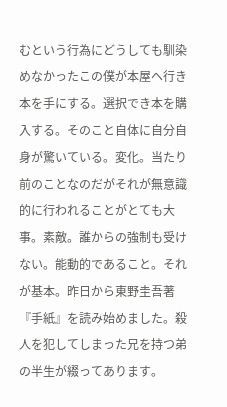むという行為にどうしても馴染めなかったこの僕が本屋ヘ行き本を手にする。選択でき本を購入する。そのこと自体に自分自身が驚いている。変化。当たり前のことなのだがそれが無意識的に行われることがとても大事。素敵。誰からの強制も受けない。能動的であること。それが基本。昨日から東野圭吾著『手紙』を読み始めました。殺人を犯してしまった兄を持つ弟の半生が綴ってあります。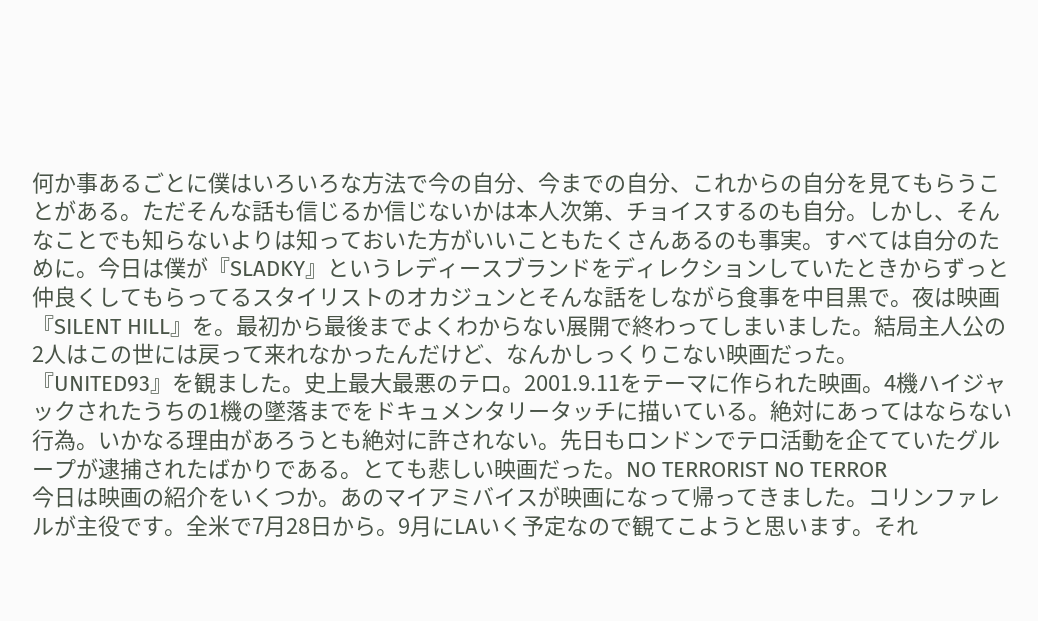何か事あるごとに僕はいろいろな方法で今の自分、今までの自分、これからの自分を見てもらうことがある。ただそんな話も信じるか信じないかは本人次第、チョイスするのも自分。しかし、そんなことでも知らないよりは知っておいた方がいいこともたくさんあるのも事実。すべては自分のために。今日は僕が『SLADKY』というレディースブランドをディレクションしていたときからずっと仲良くしてもらってるスタイリストのオカジュンとそんな話をしながら食事を中目黒で。夜は映画『SILENT HILL』を。最初から最後までよくわからない展開で終わってしまいました。結局主人公の2人はこの世には戻って来れなかったんだけど、なんかしっくりこない映画だった。
『UNITED93』を観ました。史上最大最悪のテロ。2001.9.11をテーマに作られた映画。4機ハイジャックされたうちの1機の墜落までをドキュメンタリータッチに描いている。絶対にあってはならない行為。いかなる理由があろうとも絶対に許されない。先日もロンドンでテロ活動を企てていたグループが逮捕されたばかりである。とても悲しい映画だった。NO TERRORIST NO TERROR
今日は映画の紹介をいくつか。あのマイアミバイスが映画になって帰ってきました。コリンファレルが主役です。全米で7月28日から。9月にLAいく予定なので観てこようと思います。それ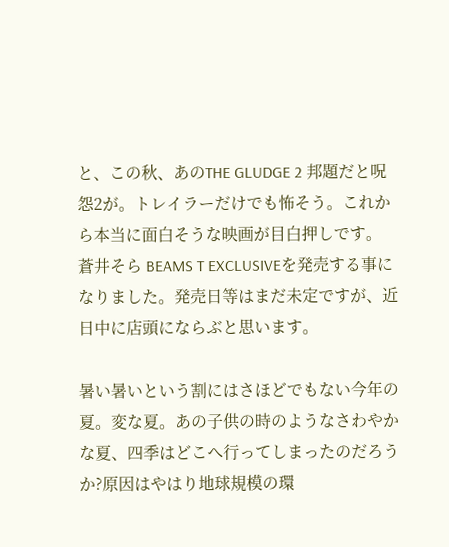と、この秋、あのTHE GLUDGE 2 邦題だと呪怨2が。トレイラーだけでも怖そう。これから本当に面白そうな映画が目白押しです。
蒼井そら BEAMS T EXCLUSIVEを発売する事になりました。発売日等はまだ未定ですが、近日中に店頭にならぶと思います。

暑い暑いという割にはさほどでもない今年の夏。変な夏。あの子供の時のようなさわやかな夏、四季はどこへ行ってしまったのだろうか?原因はやはり地球規模の環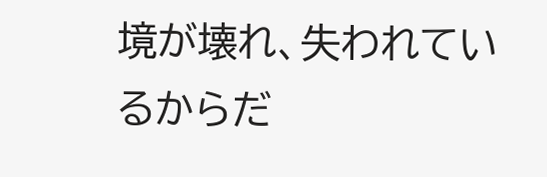境が壊れ、失われているからだ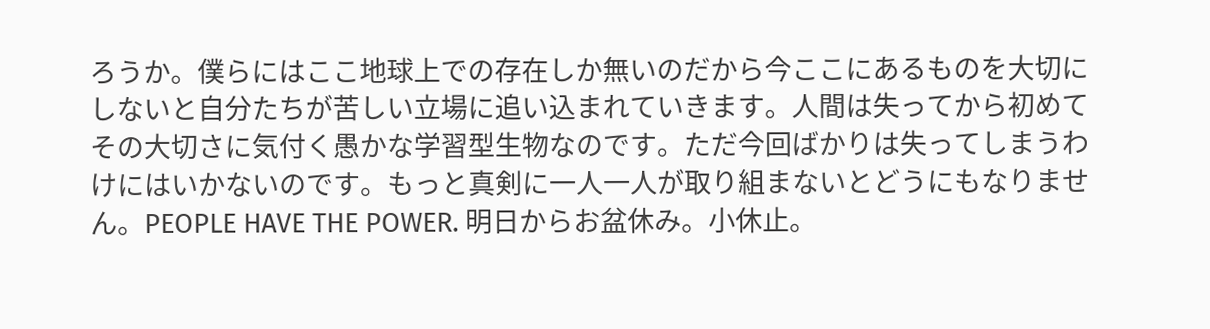ろうか。僕らにはここ地球上での存在しか無いのだから今ここにあるものを大切にしないと自分たちが苦しい立場に追い込まれていきます。人間は失ってから初めてその大切さに気付く愚かな学習型生物なのです。ただ今回ばかりは失ってしまうわけにはいかないのです。もっと真剣に一人一人が取り組まないとどうにもなりません。PEOPLE HAVE THE POWER. 明日からお盆休み。小休止。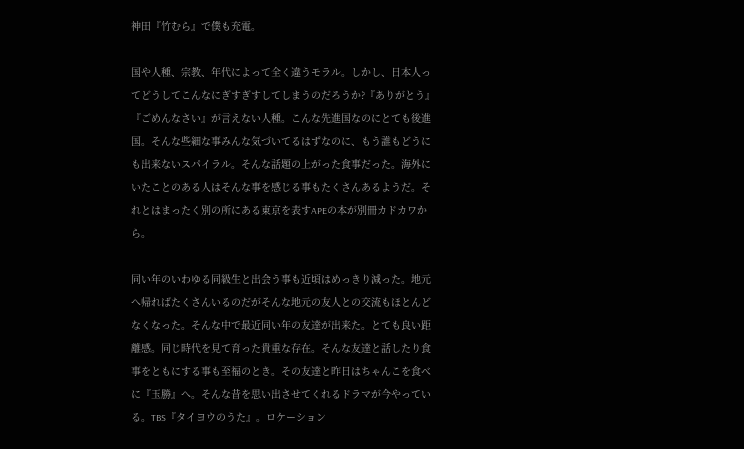神田『竹むら』で僕も充電。

国や人種、宗教、年代によって全く違うモラル。しかし、日本人ってどうしてこんなにぎすぎすしてしまうのだろうか?『ありがとう』『ごめんなさい』が言えない人種。こんな先進国なのにとても後進国。そんな些細な事みんな気づいてるはずなのに、もう誰もどうにも出来ないスパイラル。そんな話題の上がった食事だった。海外にいたことのある人はそんな事を感じる事もたくさんあるようだ。それとはまったく別の所にある東京を表すAPEの本が別冊カドカワから。

同い年のいわゆる同級生と出会う事も近頃はめっきり減った。地元へ帰ればたくさんいるのだがそんな地元の友人との交流もほとんどなくなった。そんな中で最近同い年の友達が出来た。とても良い距離感。同じ時代を見て育った貴重な存在。そんな友達と話したり食事をともにする事も至福のとき。その友達と昨日はちゃんこを食べに『玉勝』へ。そんな昔を思い出させてくれるドラマが今やっている。TBS『タイヨウのうた』。ロケーション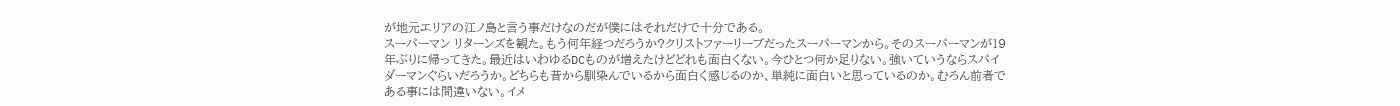が地元エリアの江ノ島と言う事だけなのだが僕にはそれだけで十分である。
スーパーマン リターンズを観た。もう何年経つだろうか?クリストファーリーブだったスーパーマンから。そのスーパーマンが19年ぶりに帰ってきた。最近はいわゆるDCものが増えたけどどれも面白くない。今ひとつ何か足りない。強いていうならスパイダーマンぐらいだろうか。どちらも昔から馴染んでいるから面白く感じるのか、単純に面白いと思っているのか。むろん前者である事には間違いない。イメ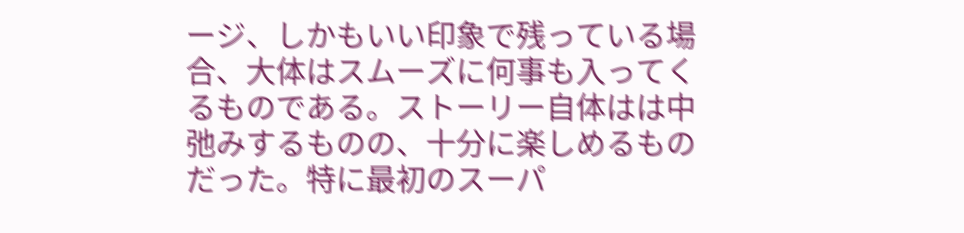ージ、しかもいい印象で残っている場合、大体はスムーズに何事も入ってくるものである。ストーリー自体はは中弛みするものの、十分に楽しめるものだった。特に最初のスーパ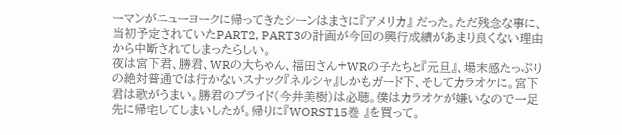ーマンがニューヨークに帰ってきたシーンはまさに『アメリカ』 だった。ただ残念な事に、当初予定されていたPART2, PART3の計画が今回の興行成績があまり良くない理由から中断されてしまったらしい。
夜は宮下君、勝君、WRの大ちゃん、福田さん+WRの子たちと『元旦』、場末感たっぷりの絶対普通では行かないスナック『ネルシャ』しかもガード下、そしてカラオケに。宮下君は歌がうまい。勝君のプライド(今井美樹)は必聴。僕はカラオケが嫌いなので一足先に帰宅してしまいしたが。帰りに『WORST15巻 』を買って。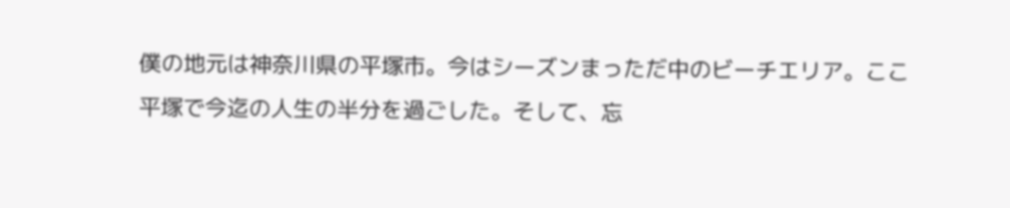僕の地元は神奈川県の平塚市。今はシーズンまっただ中のビーチエリア。ここ平塚で今迄の人生の半分を過ごした。そして、忘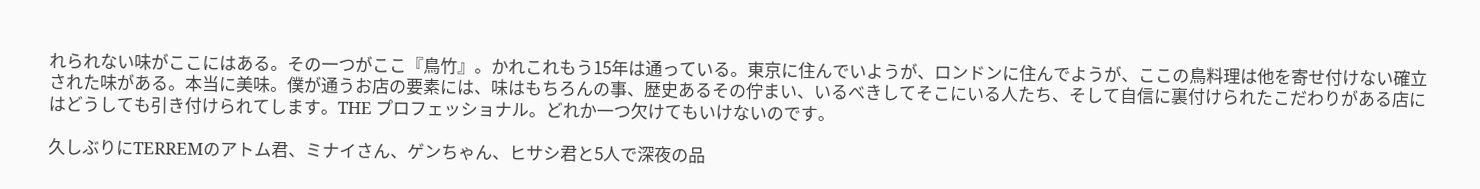れられない味がここにはある。その一つがここ『鳥竹』。かれこれもう15年は通っている。東京に住んでいようが、ロンドンに住んでようが、ここの鳥料理は他を寄せ付けない確立された味がある。本当に美味。僕が通うお店の要素には、味はもちろんの事、歴史あるその佇まい、いるべきしてそこにいる人たち、そして自信に裏付けられたこだわりがある店にはどうしても引き付けられてします。THE プロフェッショナル。どれか一つ欠けてもいけないのです。

久しぶりにTERREMのアトム君、ミナイさん、ゲンちゃん、ヒサシ君と5人で深夜の品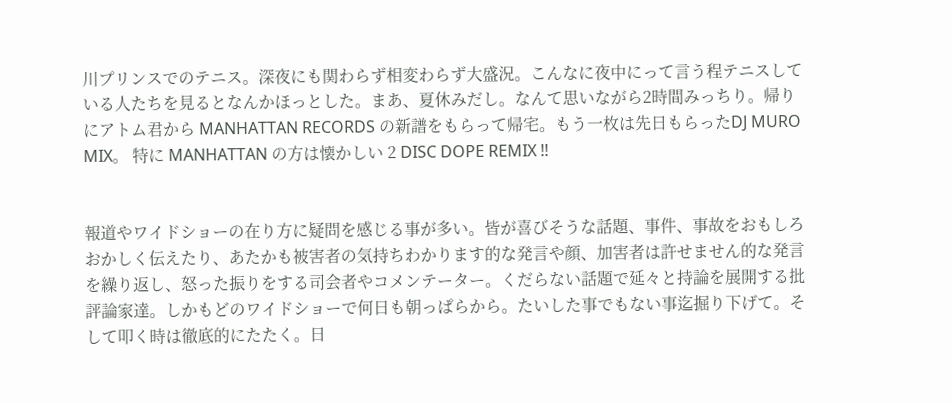川プリンスでのテニス。深夜にも関わらず相変わらず大盛況。こんなに夜中にって言う程テニスしている人たちを見るとなんかほっとした。まあ、夏休みだし。なんて思いながら2時間みっちり。帰りにアトム君から MANHATTAN RECORDS の新譜をもらって帰宅。もう一枚は先日もらったDJ MURO MIX。 特に MANHATTAN の方は懐かしい 2 DISC DOPE REMIX !!


報道やワイドショーの在り方に疑問を感じる事が多い。皆が喜びそうな話題、事件、事故をおもしろおかしく伝えたり、あたかも被害者の気持ちわかります的な発言や顔、加害者は許せません的な発言を繰り返し、怒った振りをする司会者やコメンテーター。くだらない話題で延々と持論を展開する批評論家達。しかもどのワイドショーで何日も朝っぱらから。たいした事でもない事迄掘り下げて。そして叩く時は徹底的にたたく。日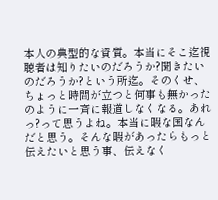本人の典型的な資質。本当にそこ迄視聴者は知りたいのだろうか?聞きたいのだろうか?という所迄。そのくせ、ちょっと時間が立つと何事も無かったのように一斉に報道しなくなる。あれっ?って思うよね。本当に暇な国なんだと思う。そんな暇があったらもっと伝えたいと思う事、伝えなく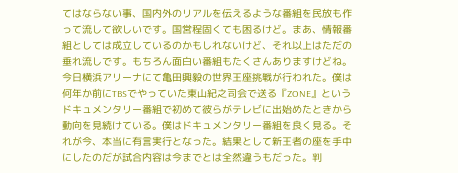てはならない事、国内外のリアルを伝えるような番組を民放も作って流して欲しいです。国営程固くても困るけど。まあ、情報番組としては成立しているのかもしれないけど、それ以上はただの垂れ流しです。もちろん面白い番組もたくさんありますけどね。
今日横浜アリーナにて亀田興毅の世界王座挑戦が行われた。僕は何年か前にTBSでやっていた東山紀之司会で送る『ZONE』というドキュメンタリー番組で初めて彼らがテレビに出始めたときから動向を見続けている。僕はドキュメンタリー番組を良く見る。それが今、本当に有言実行となった。結果として新王者の座を手中にしたのだが試合内容は今までとは全然違うもだった。判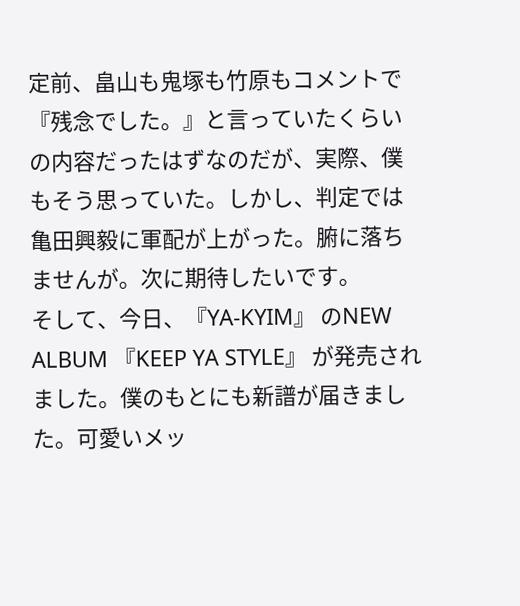定前、畠山も鬼塚も竹原もコメントで『残念でした。』と言っていたくらいの内容だったはずなのだが、実際、僕もそう思っていた。しかし、判定では亀田興毅に軍配が上がった。腑に落ちませんが。次に期待したいです。
そして、今日、『YA-KYIM』 のNEW ALBUM 『KEEP YA STYLE』 が発売されました。僕のもとにも新譜が届きました。可愛いメッ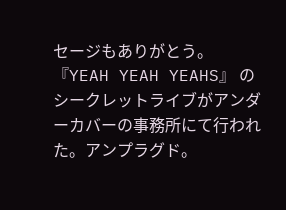セージもありがとう。
『YEAH YEAH YEAHS』 のシークレットライブがアンダーカバーの事務所にて行われた。アンプラグド。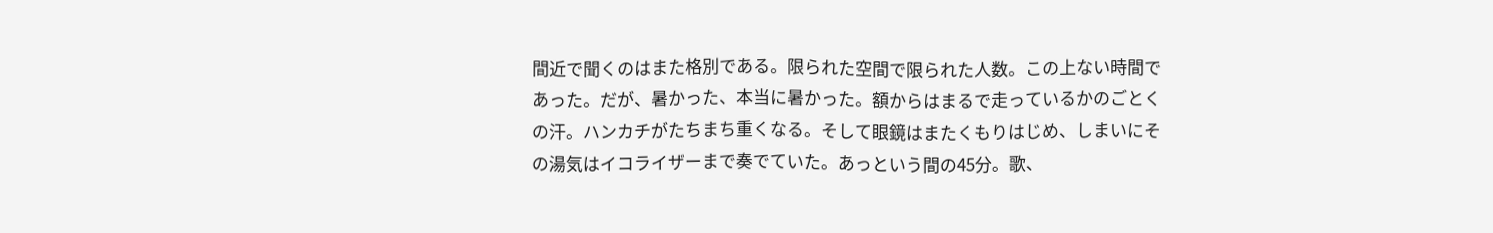間近で聞くのはまた格別である。限られた空間で限られた人数。この上ない時間であった。だが、暑かった、本当に暑かった。額からはまるで走っているかのごとくの汗。ハンカチがたちまち重くなる。そして眼鏡はまたくもりはじめ、しまいにその湯気はイコライザーまで奏でていた。あっという間の45分。歌、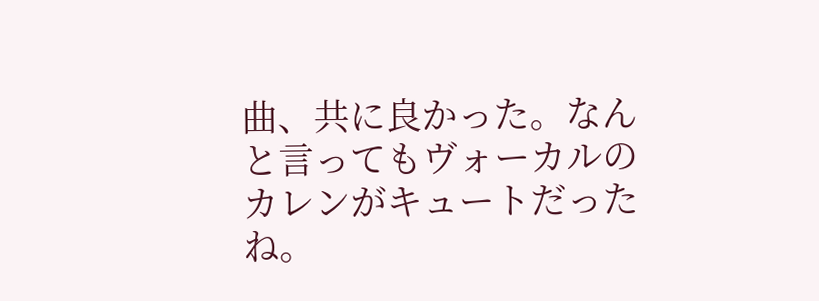曲、共に良かった。なんと言ってもヴォーカルのカレンがキュートだったね。